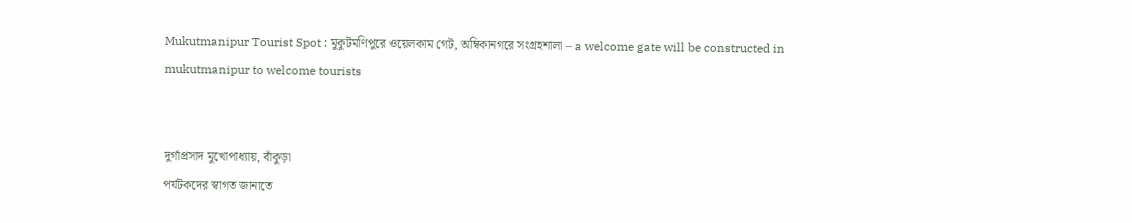Mukutmanipur Tourist Spot : মুকুটমণিপুরে ওয়েলকাম গেট, অম্বিকানগরে সংগ্রহশালা – a welcome gate will be constructed in mukutmanipur to welcome tourists


দুর্গাপ্রসাদ মুখোপাধ্যায়, বাঁকুড়া
পর্যটকদের স্বাগত জানাতে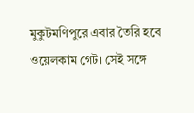মুকুটমণিপুরে এবার তৈরি হবে ওয়েলকাম গেট। সেই সঙ্গে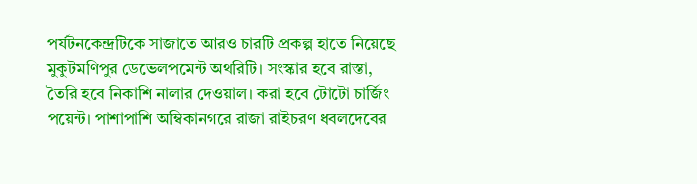পর্যটনকেন্দ্রটিকে সাজাতে আরও চারটি প্রকল্প হাতে নিয়েছে মুকুটমণিপুর ডেভেলপমেন্ট অথরিটি। সংস্কার হবে রাস্তা, তৈরি হবে নিকাশি নালার দেওয়াল। করা হবে টোটো চার্জিং পয়েন্ট। পাশাপাশি অম্বিকানগরে রাজা রাইচরণ ধবলদেবের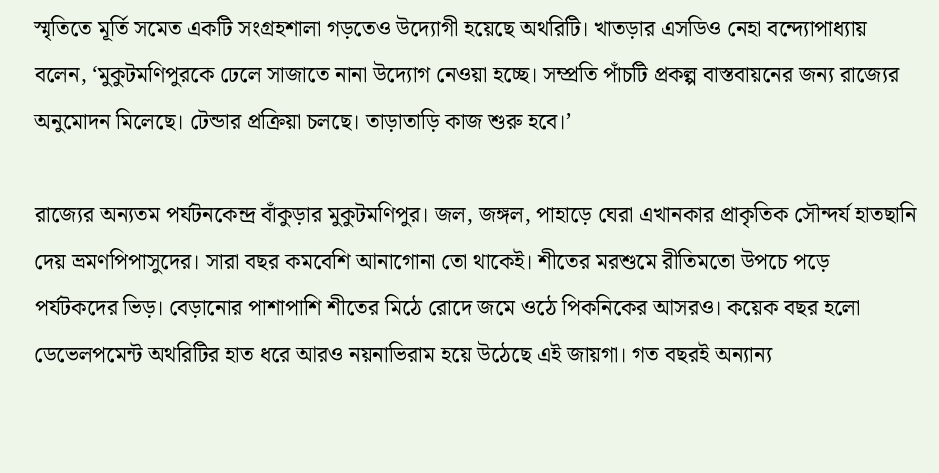স্মৃতিতে মূর্তি সমেত একটি সংগ্রহশালা গড়তেও উদ্যোগী হয়েছে অথরিটি। খাতড়ার এসডিও নেহা বন্দ্যোপাধ্যায় বলেন, ‘মুকুটমণিপুরকে ঢেলে সাজাতে নানা উদ্যোগ নেওয়া হচ্ছে। সম্প্রতি পাঁচটি প্রকল্প বাস্তবায়নের জন্য রাজ্যের অনুমোদন মিলেছে। টেন্ডার প্রক্রিয়া চলছে। তাড়াতাড়ি কাজ শুরু হবে।’

রাজ্যের অন্যতম পর্যটনকেন্দ্র বাঁকুড়ার মুকুটমণিপুর। জল, জঙ্গল, পাহাড়ে ঘেরা এখানকার প্রাকৃতিক সৌন্দর্য হাতছানি দেয় ভ্রমণপিপাসুদের। সারা বছর কমবেশি আনাগোনা তো থাকেই। শীতের মরশুমে রীতিমতো উপচে পড়ে পর্যটকদের ভিড়। বেড়ানোর পাশাপাশি শীতের মিঠে রোদে জমে ওঠে পিকনিকের আসরও। কয়েক বছর হলো ডেভেলপমেন্ট অথরিটির হাত ধরে আরও নয়নাভিরাম হয়ে উঠেছে এই জায়গা। গত বছরই অন্যান্য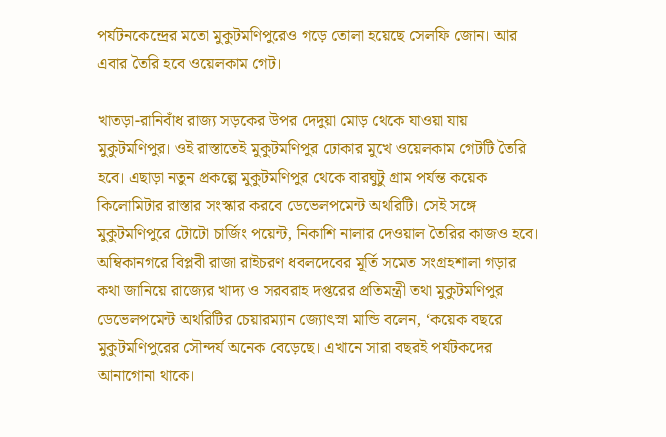পর্যটনকেন্দ্রের মতো মুকুটমণিপুরেও গড়ে তোলা হয়েছে সেলফি জোন। আর এবার তৈরি হবে ওয়েলকাম গেট।

খাতড়া-রানিবাঁধ রাজ্য সড়কের উপর দেদুয়া মোড় থেকে যাওয়া যায় মুকুটমণিপুর। ওই রাস্তাতেই মুকুটমণিপুর ঢোকার মুখে ওয়েলকাম গেটটি তৈরি হবে। এছাড়া নতুন প্রকল্পে মুকুটমণিপুর থেকে বারঘুটু গ্রাম পর্যন্ত কয়েক কিলোমিটার রাস্তার সংস্কার করবে ডেভেলপমেন্ট অথরিটি। সেই সঙ্গে মুকুটমণিপুরে টোটো চার্জিং পয়েন্ট, নিকাশি নালার দেওয়াল তৈরির কাজও হবে। অম্বিকানগরে বিপ্লবী রাজা রাইচরণ ধবলদেবের মূর্তি সমেত সংগ্রহশালা গড়ার কথা জানিয়ে রাজ্যের খাদ্য ও সরবরাহ দপ্তরের প্রতিমন্ত্রী তথা মুকুটমণিপুর ডেভেলপমেন্ট অথরিটির চেয়ারম্যান জ্যোৎস্না মান্ডি বলেন, ‘কয়েক বছরে মুকুটমণিপুরের সৌন্দর্য অনেক বেড়েছে। এখানে সারা বছরই পর্যটকদের আনাগোনা থাকে।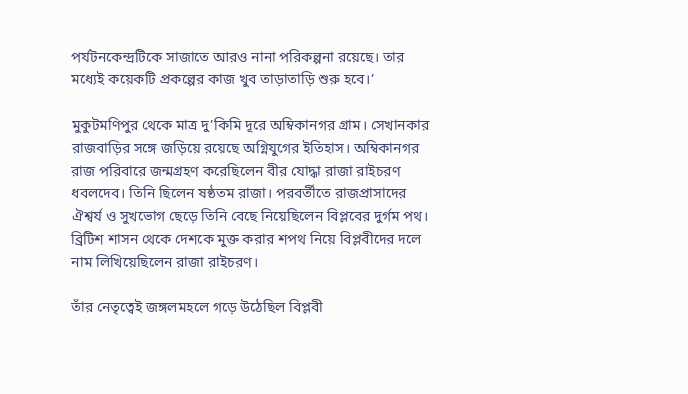পর্যটনকেন্দ্রটিকে সাজাতে আরও নানা পরিকল্পনা রয়েছে। তার মধ্যেই কয়েকটি প্রকল্পের কাজ খুব তাড়াতাড়ি শুরু হবে।’

মুকুটমণিপুর থেকে মাত্র দু’কিমি দূরে অম্বিকানগর গ্রাম। সেখানকার রাজবাড়ির সঙ্গে জড়িয়ে রয়েছে অগ্নিযুগের ইতিহাস। অম্বিকানগর রাজ পরিবারে জন্মগ্রহণ করেছিলেন বীর যোদ্ধা রাজা রাইচরণ ধবলদেব। তিনি ছিলেন ষষ্ঠতম রাজা। পরবর্তীতে রাজপ্রাসাদের ঐশ্বর্য ও সুখভোগ ছেড়ে তিনি বেছে নিয়েছিলেন বিপ্লবের দুর্গম পথ। ব্রিটিশ শাসন থেকে দেশকে মুক্ত করার শপথ নিয়ে বিপ্লবীদের দলে নাম লিখিয়েছিলেন রাজা রাইচরণ।

তাঁর নেতৃত্বেই জঙ্গলমহলে গড়ে উঠেছিল বিপ্লবী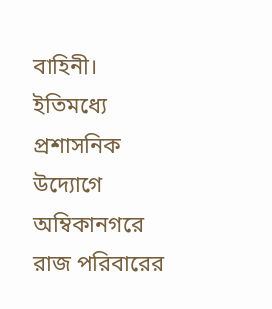বাহিনী। ইতিমধ্যে প্রশাসনিক উদ্যোগে অম্বিকানগরে রাজ পরিবারের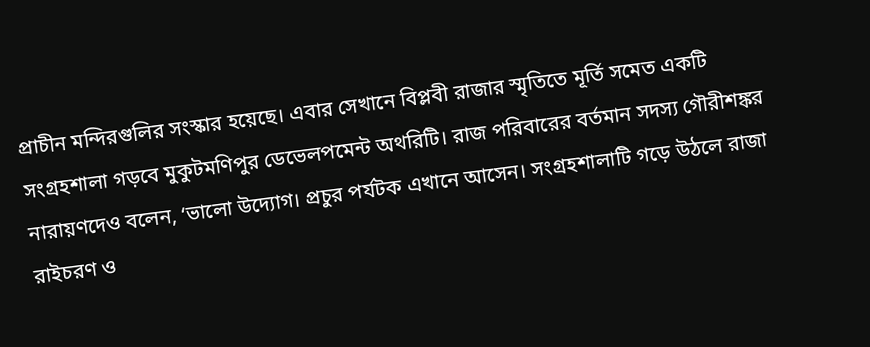প্রাচীন মন্দিরগুলির সংস্কার হয়েছে। এবার সেখানে বিপ্লবী রাজার স্মৃতিতে মূর্তি সমেত একটি সংগ্রহশালা গড়বে মুকুটমণিপুর ডেভেলপমেন্ট অথরিটি। রাজ পরিবারের বর্তমান সদস্য গৌরীশঙ্কর নারায়ণদেও বলেন, ‘ভালো উদ্যোগ। প্রচুর পর্যটক এখানে আসেন। সংগ্রহশালাটি গড়ে উঠলে রাজা রাইচরণ ও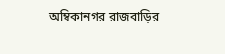অম্বিকানগর রাজবাড়ির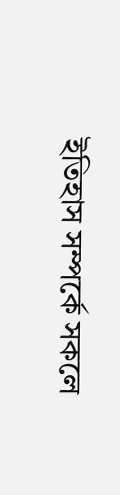ইতিহাস সম্পর্কে সকলে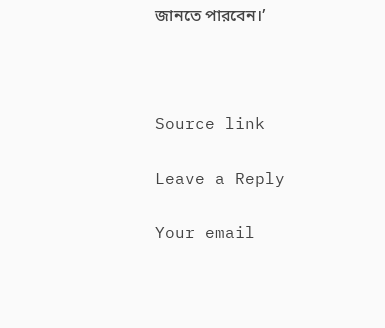জানতে পারবেন।’



Source link

Leave a Reply

Your email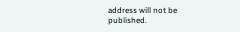address will not be published.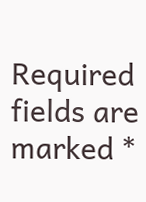Required fields are marked *